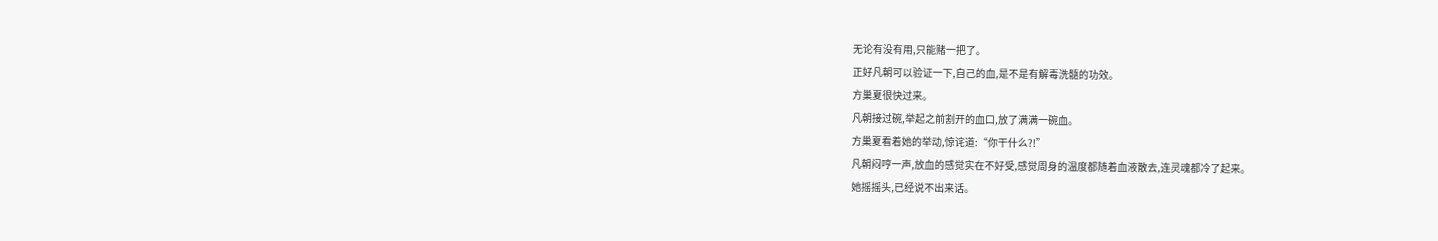无论有没有用,只能赌一把了。
正好凡朝可以验证一下,自己的血,是不是有解毒洗髓的功效。
方巢夏很快过来。
凡朝接过碗,举起之前割开的血口,放了满满一碗血。
方巢夏看着她的举动,惊诧道:“你干什么?!”
凡朝闷哼一声,放血的感觉实在不好受,感觉周身的温度都随着血液散去,连灵魂都冷了起来。
她摇摇头,已经说不出来话。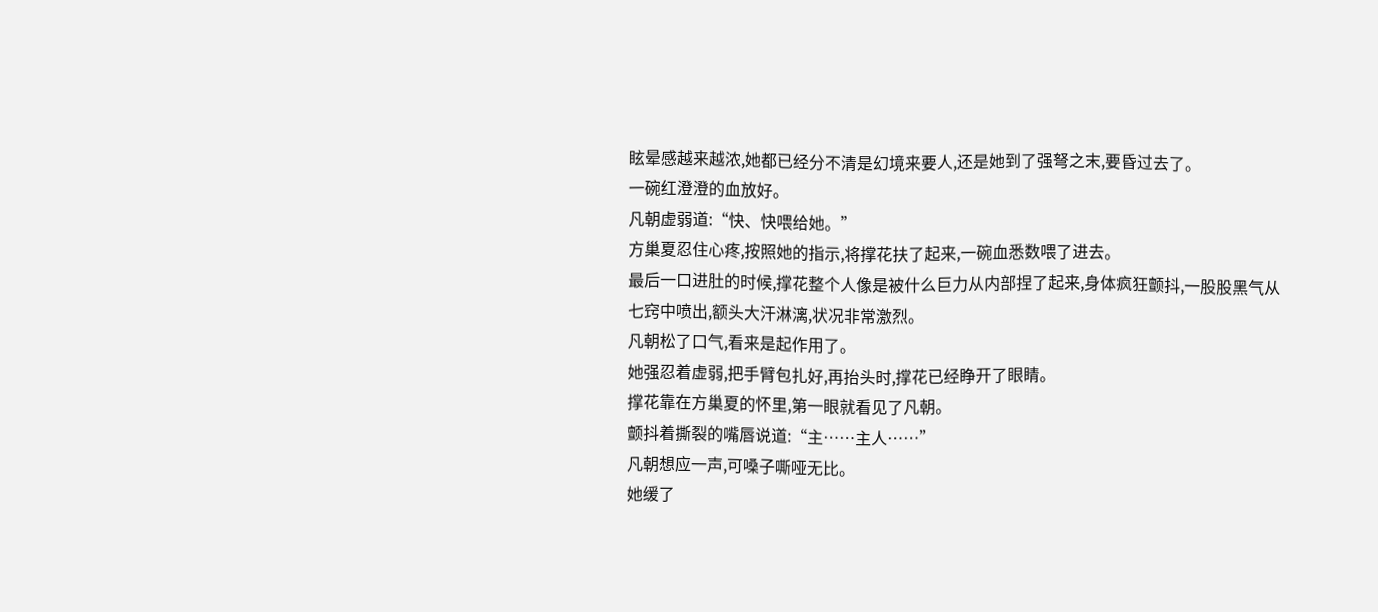眩晕感越来越浓,她都已经分不清是幻境来要人,还是她到了强弩之末,要昏过去了。
一碗红澄澄的血放好。
凡朝虚弱道:“快、快喂给她。”
方巢夏忍住心疼,按照她的指示,将撑花扶了起来,一碗血悉数喂了进去。
最后一口进肚的时候,撑花整个人像是被什么巨力从内部捏了起来,身体疯狂颤抖,一股股黑气从七窍中喷出,额头大汗淋漓,状况非常激烈。
凡朝松了口气,看来是起作用了。
她强忍着虚弱,把手臂包扎好,再抬头时,撑花已经睁开了眼睛。
撑花靠在方巢夏的怀里,第一眼就看见了凡朝。
颤抖着撕裂的嘴唇说道:“主……主人……”
凡朝想应一声,可嗓子嘶哑无比。
她缓了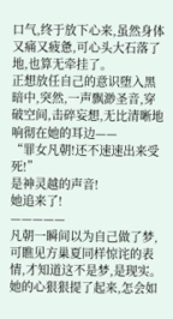口气,终于放下心来,虽然身体又痛又疲惫,可心头大石落了地,也算无牵挂了。
正想放任自己的意识堕入黑暗中,突然,一声飘渺圣音,穿破空间,击碎妄想,无比清晰地响彻在她的耳边——
“罪女凡朝!还不速速出来受死!”
是神灵越的声音!
她追来了!
—————
凡朝一瞬间以为自己做了梦,可瞧见方巢夏同样惊诧的表情,才知道这不是梦,是现实。
她的心狠狠提了起来,怎会如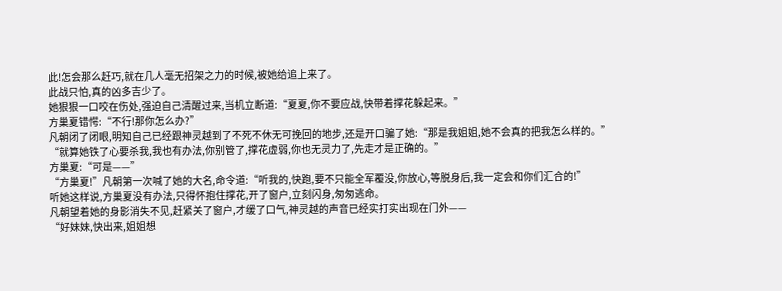此!怎会那么赶巧,就在几人毫无招架之力的时候,被她给追上来了。
此战只怕,真的凶多吉少了。
她狠狠一口咬在伤处,强迫自己清醒过来,当机立断道:“夏夏,你不要应战,快带着撑花躲起来。”
方巢夏错愕:“不行!那你怎么办?”
凡朝闭了闭眼,明知自己已经跟神灵越到了不死不休无可挽回的地步,还是开口骗了她:“那是我姐姐,她不会真的把我怎么样的。”
“就算她铁了心要杀我,我也有办法,你别管了,撑花虚弱,你也无灵力了,先走才是正确的。”
方巢夏:“可是——”
“方巢夏!”凡朝第一次喊了她的大名,命令道:“听我的,快跑,要不只能全军覆没,你放心,等脱身后,我一定会和你们汇合的!”
听她这样说,方巢夏没有办法,只得怀抱住撑花,开了窗户,立刻闪身,匆匆逃命。
凡朝望着她的身影消失不见,赶紧关了窗户,才缓了口气,神灵越的声音已经实打实出现在门外——
“好妹妹,快出来,姐姐想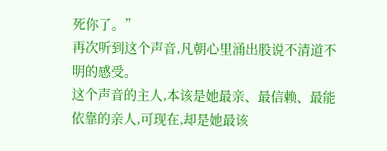死你了。”
再次听到这个声音,凡朝心里涌出股说不清道不明的感受。
这个声音的主人,本该是她最亲、最信赖、最能依靠的亲人,可现在,却是她最该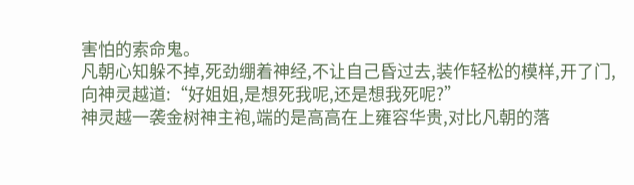害怕的索命鬼。
凡朝心知躲不掉,死劲绷着神经,不让自己昏过去,装作轻松的模样,开了门,向神灵越道:“好姐姐,是想死我呢,还是想我死呢?”
神灵越一袭金树神主袍,端的是高高在上雍容华贵,对比凡朝的落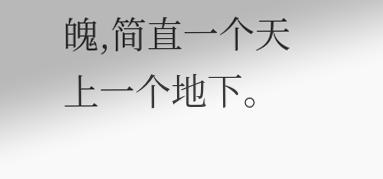魄,简直一个天上一个地下。